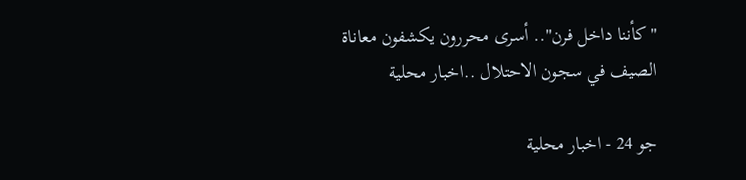"كأننا داخل فرن".. أسرى محررون يكشفون معاناة الصيف في سجون الاحتلال ..اخبار محلية

جو 24 - اخبار محلية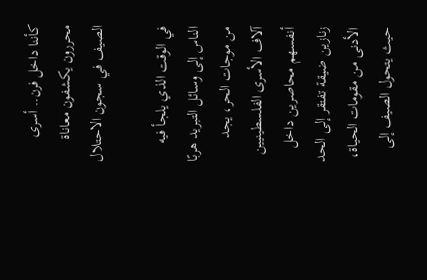كأننا داخل فرن.. أسرى محررون يكشفون معاناة الصيف في سجون الاحتلال

في الوقت الذي يلجأ فيه الناس إلى وسائل التبريد هربًا من موجات الحر، يجد آلاف الأسرى الفلسطينيين أنفسهم محاصرين داخل زنازين ضيقة تفتقر إلى الحد الأدنى من مقومات الحياة، حيث يتحول الصيف إلى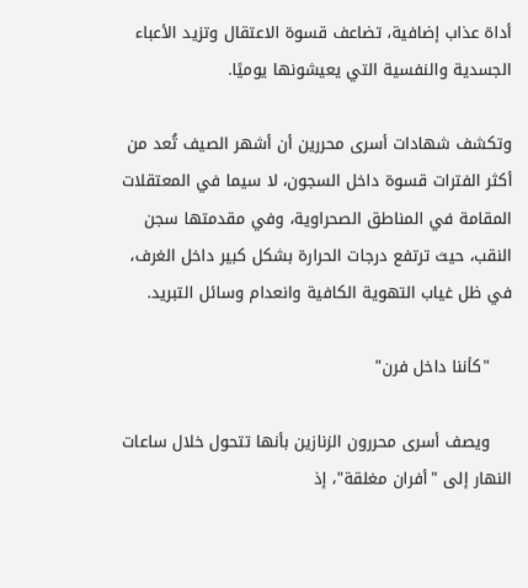أداة عذاب إضافية، تضاعف قسوة الاعتقال وتزيد الأعباء الجسدية والنفسية التي يعيشونها يوميًا.

وتكشف شهادات أسرى محررين أن أشهر الصيف تُعد من أكثر الفترات قسوة داخل السجون، لا سيما في المعتقلات المقامة في المناطق الصحراوية، وفي مقدمتها سجن النقب، حيث ترتفع درجات الحرارة بشكل كبير داخل الغرف، في ظل غياب التهوية الكافية وانعدام وسائل التبريد.

    "كأننا داخل فرن"

    ويصف أسرى محررون الزنازين بأنها تتحول خلال ساعات النهار إلى "أفران مغلقة"، إذ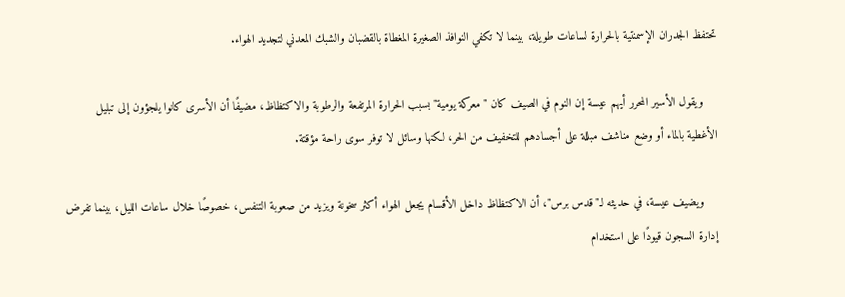تحتفظ الجدران الإسمنتية بالحرارة لساعات طويلة، بينما لا تكفي النوافذ الصغيرة المغطاة بالقضبان والشبك المعدني لتجديد الهواء.

    ويقول الأسير المحرر أيهم عيسة إن النوم في الصيف كان "معركة يومية" بسبب الحرارة المرتفعة والرطوبة والاكتظاظ، مضيفًا أن الأسرى كانوا يلجؤون إلى تبليل الأغطية بالماء أو وضع مناشف مبللة على أجسادهم للتخفيف من الحر، لكنها وسائل لا توفر سوى راحة مؤقتة.

    ويضيف عيسة، في حديثه لـ"قدس برس"، أن الاكتظاظ داخل الأقسام يجعل الهواء أكثر سخونة ويزيد من صعوبة التنفس، خصوصًا خلال ساعات الليل، بينما تفرض إدارة السجون قيودًا على استخدام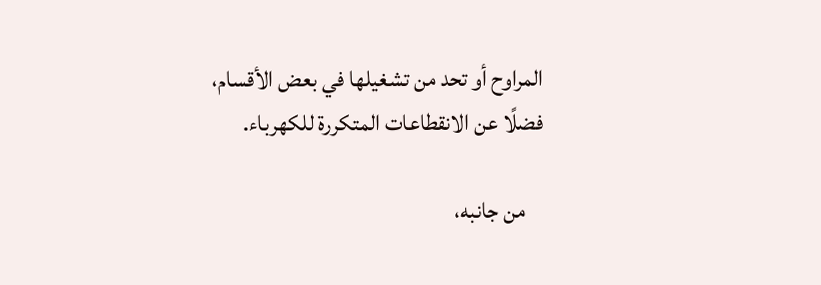المراوح أو تحد من تشغيلها في بعض الأقسام، فضلًا عن الانقطاعات المتكررة للكهرباء.

    من جانبه،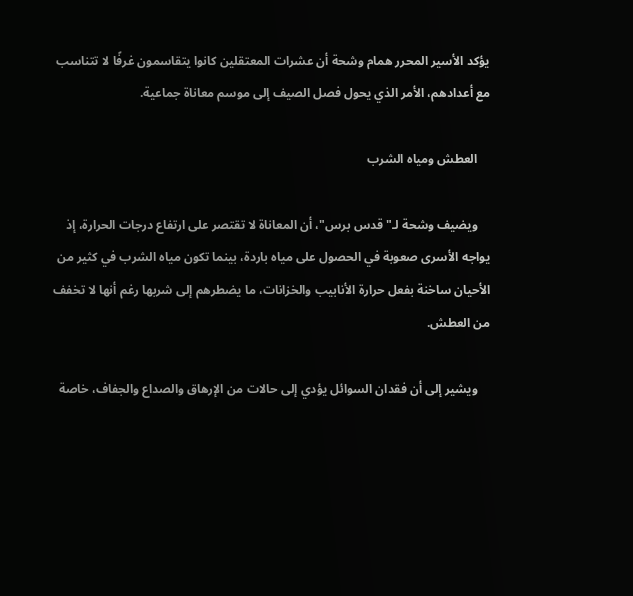يؤكد الأسير المحرر همام وشحة أن عشرات المعتقلين كانوا يتقاسمون غرفًا لا تتناسب مع أعدادهم، الأمر الذي يحول فصل الصيف إلى موسم معاناة جماعية.

    العطش ومياه الشرب

    ويضيف وشحة لـ"قدس برس"، أن المعاناة لا تقتصر على ارتفاع درجات الحرارة، إذ يواجه الأسرى صعوبة في الحصول على مياه باردة، بينما تكون مياه الشرب في كثير من الأحيان ساخنة بفعل حرارة الأنابيب والخزانات، ما يضطرهم إلى شربها رغم أنها لا تخفف من العطش.

    ويشير إلى أن فقدان السوائل يؤدي إلى حالات من الإرهاق والصداع والجفاف، خاصة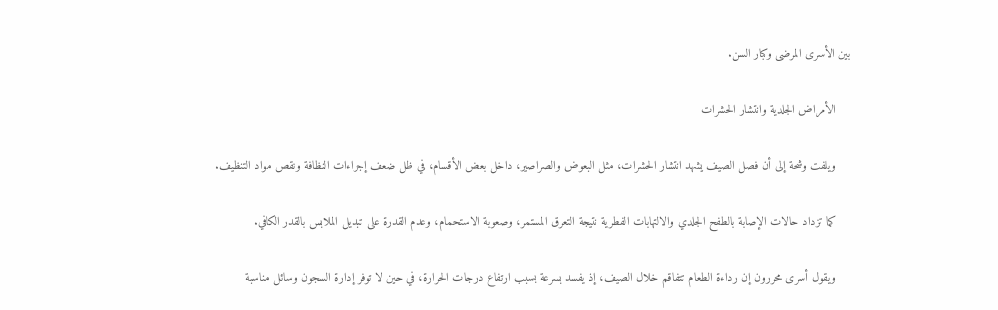بين الأسرى المرضى وكبار السن.

    الأمراض الجلدية وانتشار الحشرات

    ويلفت وشحة إلى أن فصل الصيف يشهد انتشار الحشرات، مثل البعوض والصراصير، داخل بعض الأقسام، في ظل ضعف إجراءات النظافة ونقص مواد التنظيف.

    كما تزداد حالات الإصابة بالطفح الجلدي والالتهابات الفطرية نتيجة التعرق المستمر، وصعوبة الاستحمام، وعدم القدرة على تبديل الملابس بالقدر الكافي.

    ويقول أسرى محررون إن رداءة الطعام تتفاقم خلال الصيف، إذ يفسد بسرعة بسبب ارتفاع درجات الحرارة، في حين لا توفر إدارة السجون وسائل مناسبة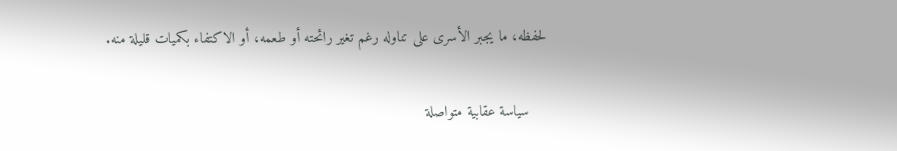لحفظه، ما يجبر الأسرى على تناوله رغم تغير رائحته أو طعمه، أو الاكتفاء بكميات قليلة منه.

    سياسة عقابية متواصلة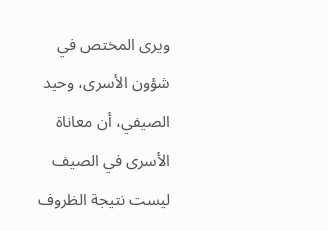ويرى المختص في شؤون الأسرى، وحيد الصيفي، أن معاناة الأسرى في الصيف ليست نتيجة الظروف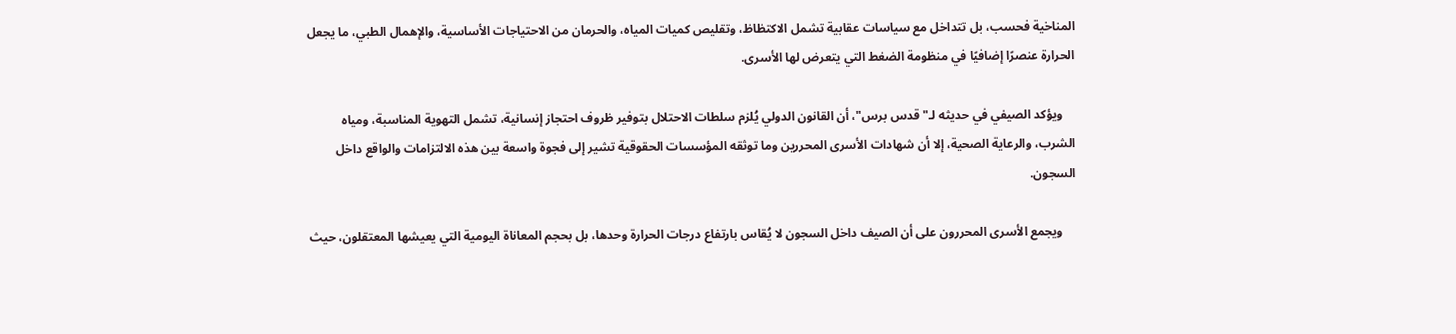المناخية فحسب، بل تتداخل مع سياسات عقابية تشمل الاكتظاظ، وتقليص كميات المياه، والحرمان من الاحتياجات الأساسية، والإهمال الطبي، ما يجعل الحرارة عنصرًا إضافيًا في منظومة الضغط التي يتعرض لها الأسرى.

    ويؤكد الصيفي في حديثه لـ"قدس برس"، أن القانون الدولي يُلزم سلطات الاحتلال بتوفير ظروف احتجاز إنسانية، تشمل التهوية المناسبة، ومياه الشرب، والرعاية الصحية، إلا أن شهادات الأسرى المحررين وما توثقه المؤسسات الحقوقية تشير إلى فجوة واسعة بين هذه الالتزامات والواقع داخل السجون.

    ويجمع الأسرى المحررون على أن الصيف داخل السجون لا يُقاس بارتفاع درجات الحرارة وحدها، بل بحجم المعاناة اليومية التي يعيشها المعتقلون، حيث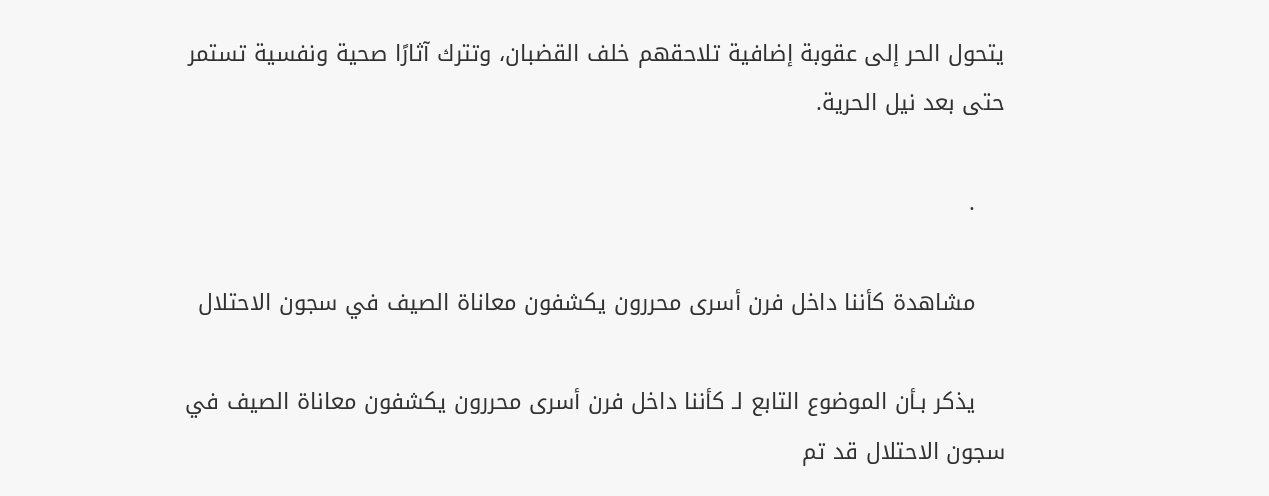يتحول الحر إلى عقوبة إضافية تلاحقهم خلف القضبان، وتترك آثارًا صحية ونفسية تستمر حتى بعد نيل الحرية.

    .

    مشاهدة كأننا داخل فرن أسرى محررون يكشفون معاناة الصيف في سجون الاحتلال

    يذكر بـأن الموضوع التابع لـ كأننا داخل فرن أسرى محررون يكشفون معاناة الصيف في سجون الاحتلال قد تم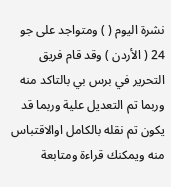نشرة اليوم ( ) ومتواجد على جو 24 ( الأردن ) وقد قام فريق التحرير في برس بي بالتاكد منه وربما تم التعديل علية وربما قد يكون تم نقله بالكامل اوالاقتباس منه ويمكنك قراءة ومتابعة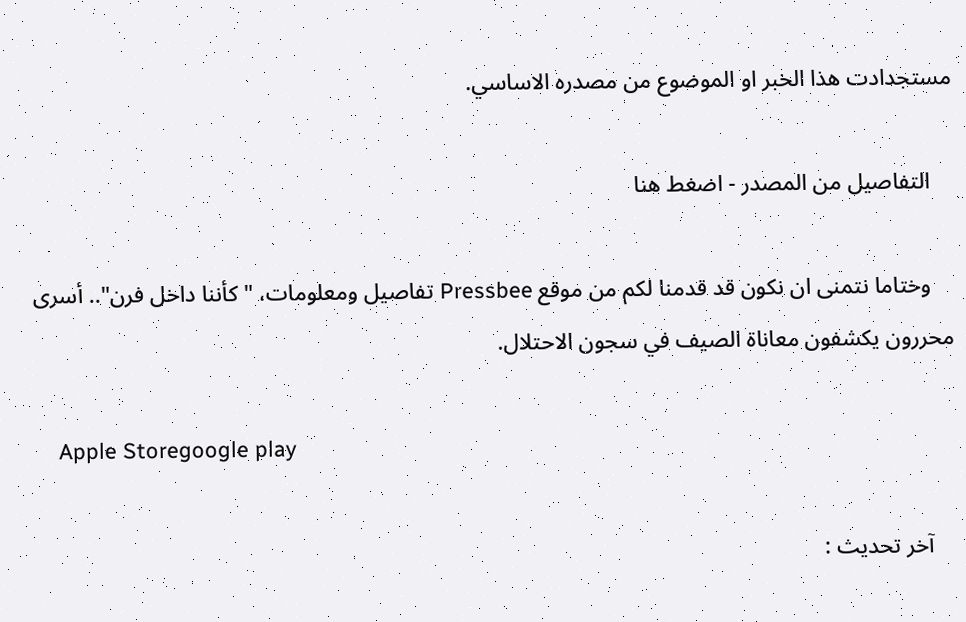مستجدادت هذا الخبر او الموضوع من مصدره الاساسي.

    التفاصيل من المصدر - اضغط هنا

    وختاما نتمنى ان نكون قد قدمنا لكم من موقع Pressbee تفاصيل ومعلومات، "كأننا داخل فرن".. أسرى محررون يكشفون معاناة الصيف في سجون الاحتلال.

    Apple Storegoogle play

    آخر تحديث :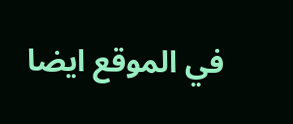في الموقع ايضا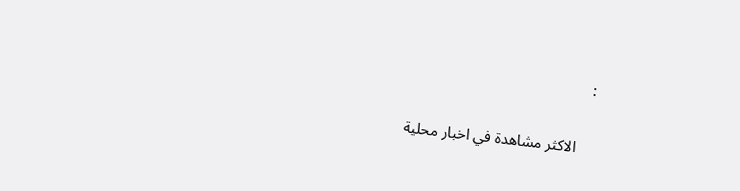:

    الاكثر مشاهدة في اخبار محلية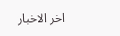اخر الاخبار